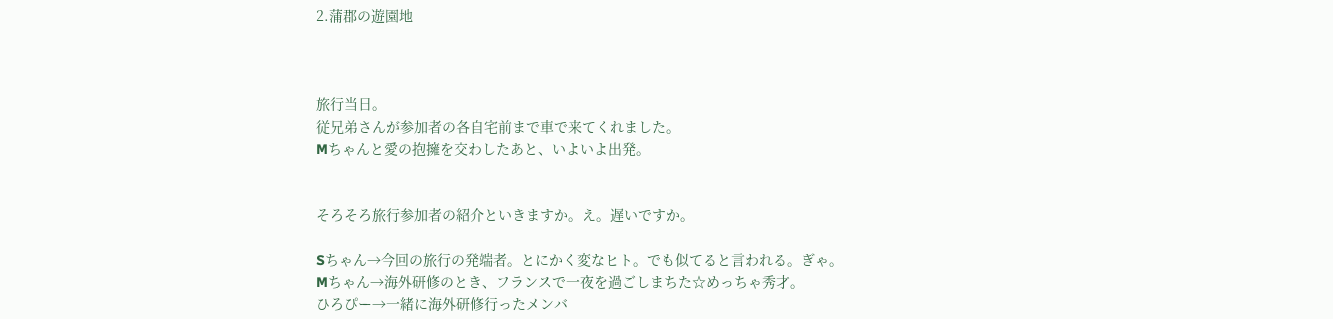2.蒲郡の遊園地



旅行当日。
従兄弟さんが参加者の各自宅前まで車で来てくれました。
Mちゃんと愛の抱擁を交わしたあと、いよいよ出発。


そろそろ旅行参加者の紹介といきますか。え。遅いですか。

Sちゃん→今回の旅行の発端者。とにかく変なヒト。でも似てると言われる。ぎゃ。
Mちゃん→海外研修のとき、フランスで一夜を過ごしまちた☆めっちゃ秀才。
ひろぴー→一緒に海外研修行ったメンバ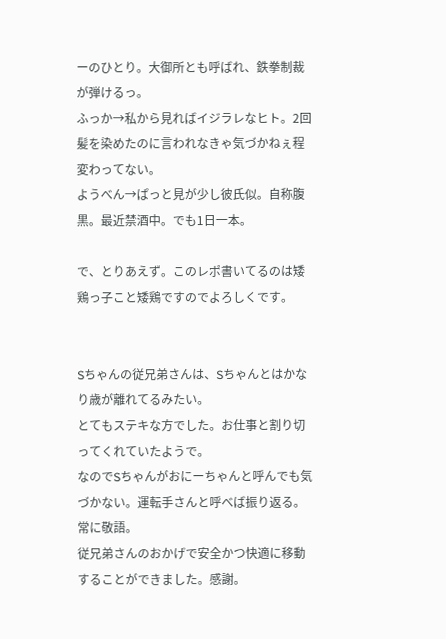ーのひとり。大御所とも呼ばれ、鉄拳制裁が弾けるっ。
ふっか→私から見ればイジラレなヒト。2回髪を染めたのに言われなきゃ気づかねぇ程変わってない。
ようべん→ぱっと見が少し彼氏似。自称腹黒。最近禁酒中。でも1日一本。

で、とりあえず。このレポ書いてるのは矮鶏っ子こと矮鶏ですのでよろしくです。


Sちゃんの従兄弟さんは、Sちゃんとはかなり歳が離れてるみたい。
とてもステキな方でした。お仕事と割り切ってくれていたようで。
なのでSちゃんがおにーちゃんと呼んでも気づかない。運転手さんと呼べば振り返る。常に敬語。
従兄弟さんのおかげで安全かつ快適に移動することができました。感謝。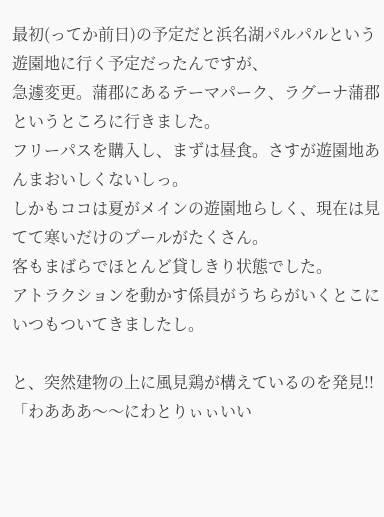最初(ってか前日)の予定だと浜名湖パルパルという遊園地に行く予定だったんですが、
急遽変更。蒲郡にあるテーマパーク、ラグーナ蒲郡というところに行きました。
フリーパスを購入し、まずは昼食。さすが遊園地あんまおいしくないしっ。
しかもココは夏がメインの遊園地らしく、現在は見てて寒いだけのプールがたくさん。
客もまばらでほとんど貸しきり状態でした。
アトラクションを動かす係員がうちらがいくとこにいつもついてきましたし。

と、突然建物の上に風見鶏が構えているのを発見!!
「わあああ〜〜にわとりぃぃいい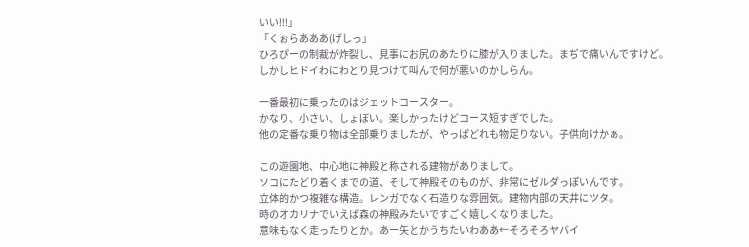いい!!!」
「くぉらあああ(げしっ」
ひろぴーの制裁が炸裂し、見事にお尻のあたりに膝が入りました。まぢで痛いんですけど。
しかしヒドイわにわとり見つけて叫んで何が悪いのかしらん。

一番最初に乗ったのはジェットコースター。
かなり、小さい、しょぼい。楽しかったけどコース短すぎでした。
他の定番な乗り物は全部乗りましたが、やっぱどれも物足りない。子供向けかぁ。

この遊園地、中心地に神殿と称される建物がありまして。
ソコにたどり着くまでの道、そして神殿そのものが、非常にゼルダっぽいんです。
立体的かつ複雑な構造。レンガでなく石造りな雰囲気。建物内部の天井にツタ。
時のオカリナでいえば森の神殿みたいですごく嬉しくなりました。
意味もなく走ったりとか。あー矢とかうちたいわああ←そろそろヤバイ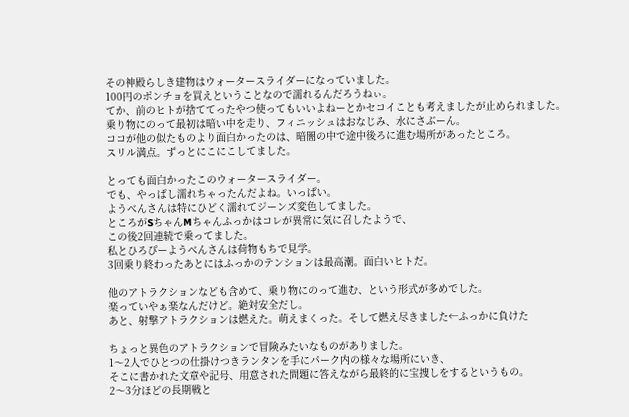その神殿らしき建物はウォータースライダーになっていました。
100円のポンチョを買えということなので濡れるんだろうねぃ。
てか、前のヒトが捨ててったやつ使ってもいいよねーとかセコイことも考えましたが止められました。
乗り物にのって最初は暗い中を走り、フィニッシュはおなじみ、水にさぶーん。
ココが他の似たものより面白かったのは、暗闇の中で途中後ろに進む場所があったところ。
スリル満点。ずっとにこにこしてました。

とっても面白かったこのウォータースライダー。
でも、やっぱし濡れちゃったんだよね。いっぱい。
ようべんさんは特にひどく濡れてジーンズ変色してました。
ところがSちゃんMちゃんふっかはコレが異常に気に召したようで、
この後2回連続で乗ってました。
私とひろぴーようべんさんは荷物もちで見学。
3回乗り終わったあとにはふっかのテンションは最高潮。面白いヒトだ。

他のアトラクションなども含めて、乗り物にのって進む、という形式が多めでした。
楽っていやぁ楽なんだけど。絶対安全だし。
あと、射撃アトラクションは燃えた。萌えまくった。そして燃え尽きました←ふっかに負けた

ちょっと異色のアトラクションで冒険みたいなものがありました。
1〜2人でひとつの仕掛けつきランタンを手にパーク内の様々な場所にいき、
そこに書かれた文章や記号、用意された問題に答えながら最終的に宝捜しをするというもの。
2〜3分ほどの長期戦と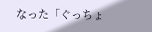なった「ぐっちょ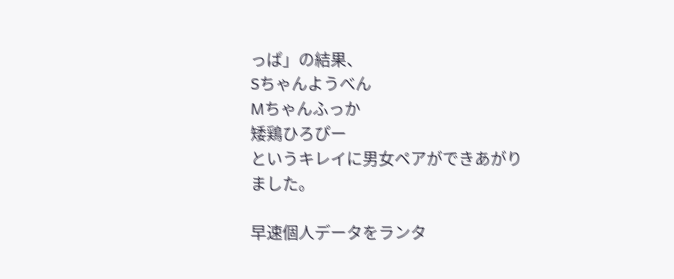っぱ」の結果、
Sちゃんようべん
Mちゃんふっか
矮鶏ひろぴー
というキレイに男女ペアができあがりました。

早速個人データをランタ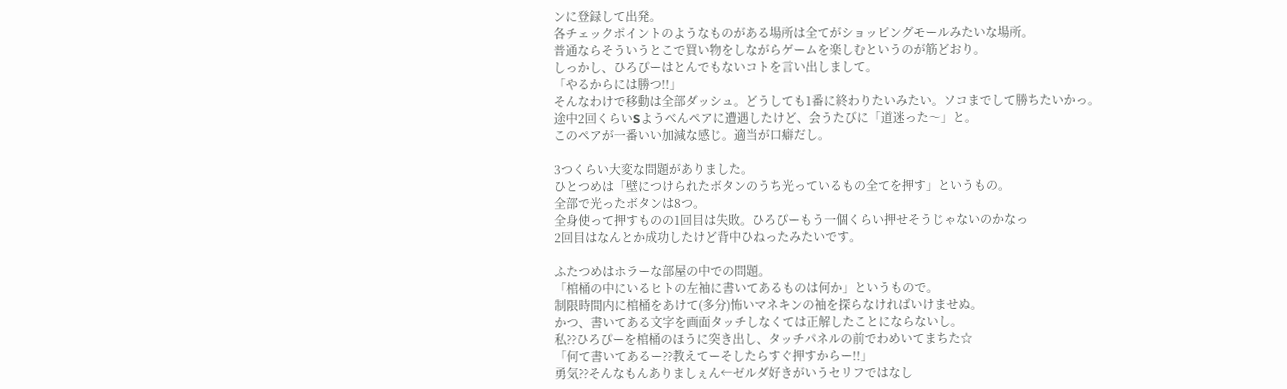ンに登録して出発。
各チェックポイントのようなものがある場所は全てがショッピングモールみたいな場所。
普通ならそういうとこで買い物をしながらゲームを楽しむというのが筋どおり。
しっかし、ひろぴーはとんでもないコトを言い出しまして。
「やるからには勝つ!!」
そんなわけで移動は全部ダッシュ。どうしても1番に終わりたいみたい。ソコまでして勝ちたいかっ。
途中2回くらいSようべんペアに遭遇したけど、会うたびに「道迷った〜」と。
このペアが一番いい加減な感じ。適当が口癖だし。

3つくらい大変な問題がありました。
ひとつめは「壁につけられたボタンのうち光っているもの全てを押す」というもの。
全部で光ったボタンは8つ。
全身使って押すものの1回目は失敗。ひろぴーもう一個くらい押せそうじゃないのかなっ
2回目はなんとか成功したけど背中ひねったみたいです。

ふたつめはホラーな部屋の中での問題。
「棺桶の中にいるヒトの左袖に書いてあるものは何か」というもので。
制限時間内に棺桶をあけて(多分)怖いマネキンの袖を探らなければいけませぬ。
かつ、書いてある文字を画面タッチしなくては正解したことにならないし。
私??ひろぴーを棺桶のほうに突き出し、タッチパネルの前でわめいてまちた☆
「何て書いてあるー??教えてーそしたらすぐ押すからー!!」
勇気??そんなもんありましぇん←ゼルダ好きがいうセリフではなし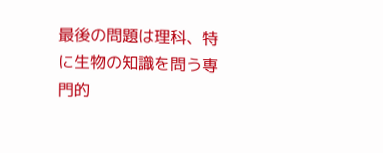最後の問題は理科、特に生物の知識を問う専門的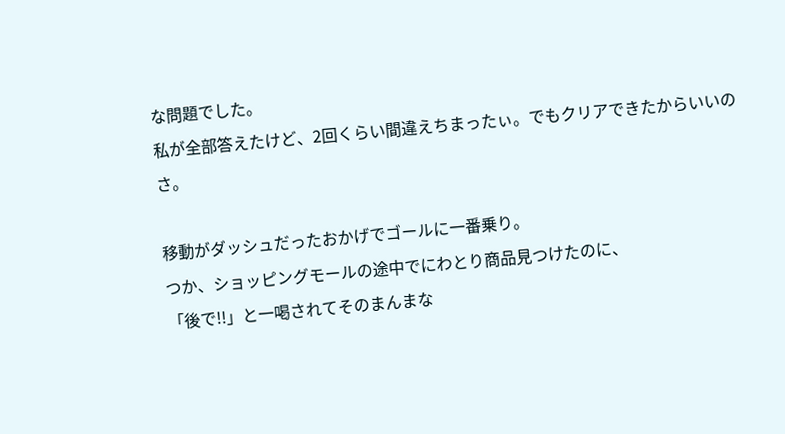な問題でした。
私が全部答えたけど、2回くらい間違えちまったぃ。でもクリアできたからいいのさ。

移動がダッシュだったおかげでゴールに一番乗り。
つか、ショッピングモールの途中でにわとり商品見つけたのに、
「後で!!」と一喝されてそのまんまな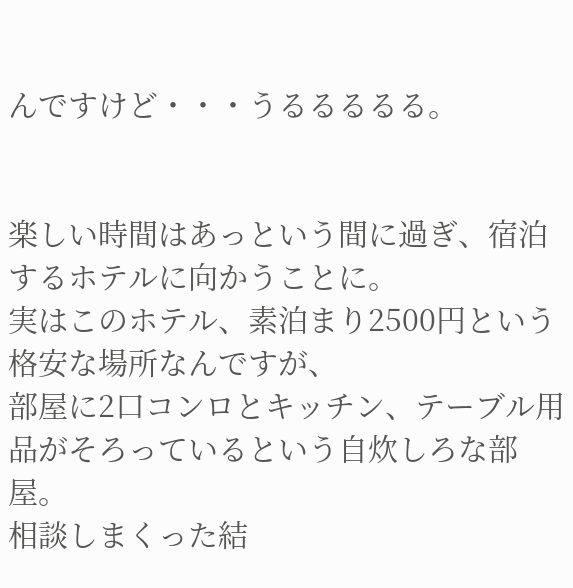んですけど・・・うるるるるる。


楽しい時間はあっという間に過ぎ、宿泊するホテルに向かうことに。
実はこのホテル、素泊まり2500円という格安な場所なんですが、
部屋に2口コンロとキッチン、テーブル用品がそろっているという自炊しろな部屋。
相談しまくった結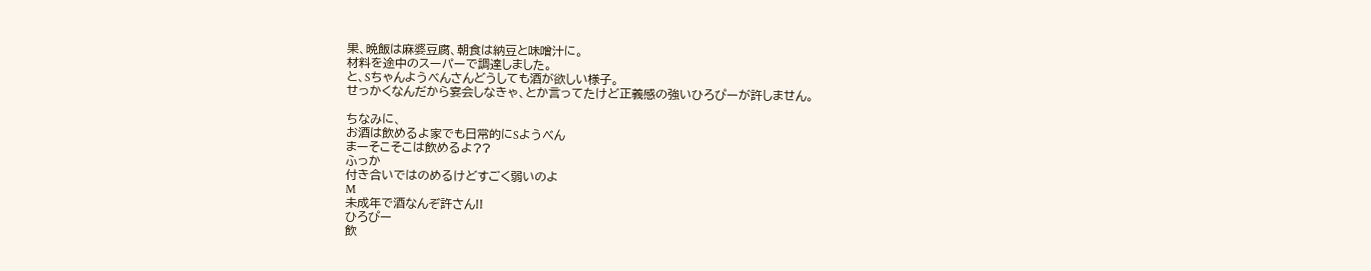果、晩飯は麻婆豆腐、朝食は納豆と味噌汁に。
材料を途中のスーパーで調達しました。
と、Sちゃんようべんさんどうしても酒が欲しい様子。
せっかくなんだから宴会しなきゃ、とか言ってたけど正義感の強いひろぴーが許しません。

ちなみに、
お酒は飲めるよ家でも日常的にSようべん
まーそこそこは飲めるよ??
ふっか
付き合いではのめるけどすごく弱いのよ
M
未成年で酒なんぞ許さん!!
ひろぴー
飲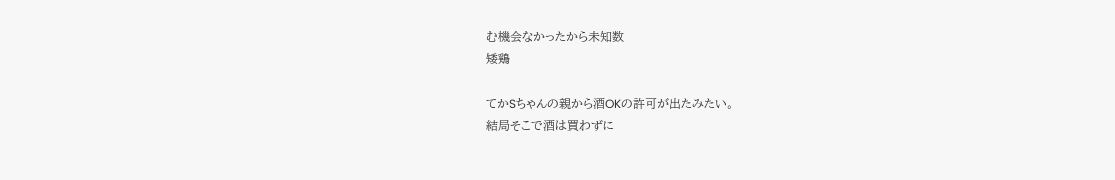む機会なかったから未知数
矮鶏

てかSちゃんの親から酒OKの許可が出たみたい。
結局そこで酒は買わずに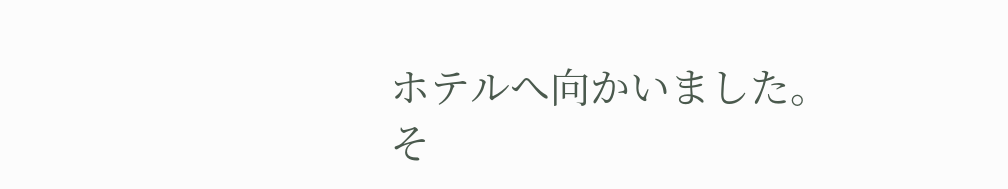ホテルへ向かいました。
そ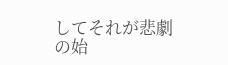してそれが悲劇の始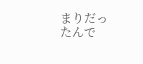まりだったんで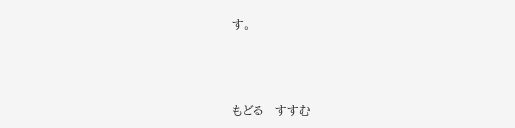す。



もどる   すすむ